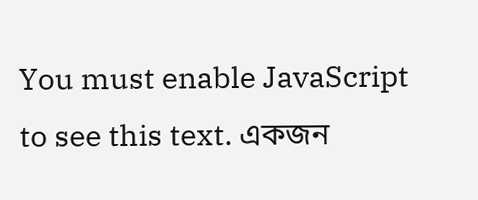You must enable JavaScript to see this text. একজন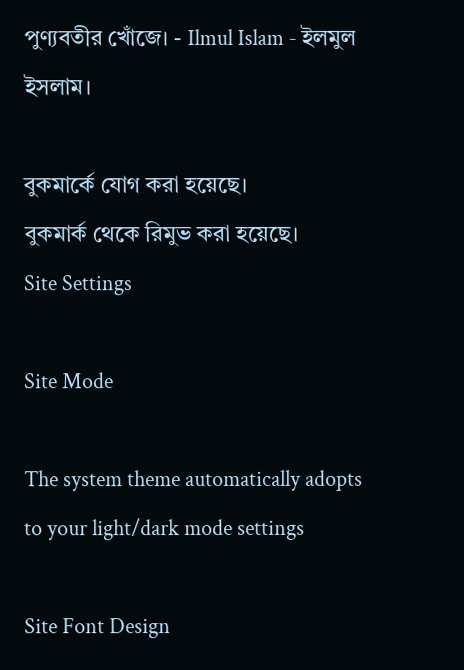পুণ্যবতীর খোঁজে। - Ilmul Islam - ইলমুল ইসলাম।

বুকমার্কে যোগ করা হয়েছে।
বুকমার্ক থেকে রিমুভ করা হয়েছে।
Site Settings

Site Mode

The system theme automatically adopts to your light/dark mode settings

Site Font Design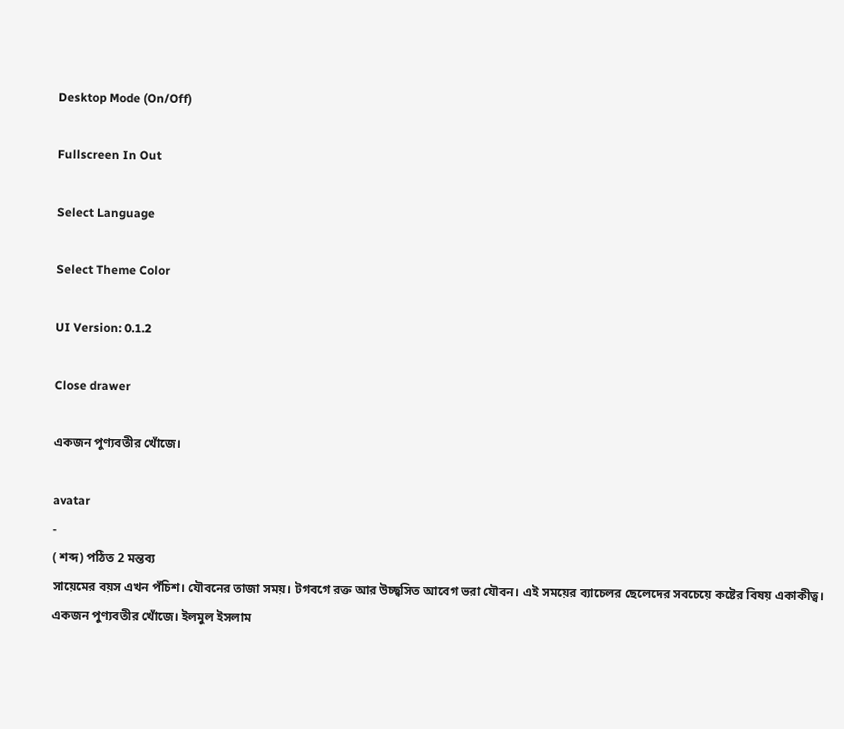Desktop Mode (On/Off)

Fullscreen In Out

Select Language

Select Theme Color

UI Version: 0.1.2

Close drawer

একজন পুণ্যবতীর খোঁজে।

avatar
-
( শব্দ) পঠিত 2 মন্তব্য
সায়েমের বয়স এখন পঁচিশ। যৌবনের তাজা সময়। টগবগে রক্ত আর উচ্ছ্বসিত আবেগ ভরা যৌবন। এই সময়ের ব্যাচেলর ছেলেদের সবচেয়ে কষ্টের বিষয় একাকীত্ব।
একজন পুণ্যবতীর খোঁজে। ইলমুল ইসলাম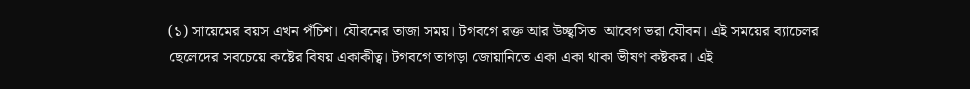(১) সায়েমের বয়স এখন পঁচিশ। যৌবনের তাজা সময়। টগবগে রক্ত আর উচ্ছ্বসিত  আবেগ ভরা যৌবন। এই সময়ের ব্যাচেলর ছেলেদের সবচেয়ে কষ্টের বিষয় একাকীত্ব। টগবগে তাগড়া জোয়ানিতে একা একা থাকা ভীষণ কষ্টকর। এই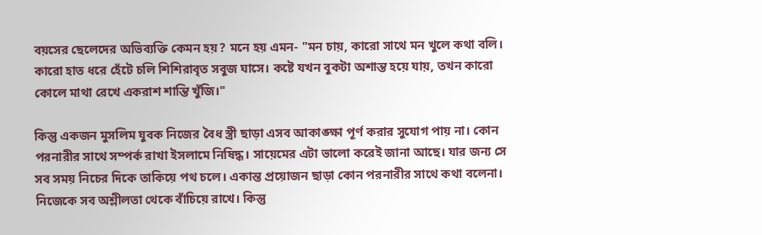বয়সের ছেলেদের অভিব্যক্তি কেমন হয়? মনে হয় এমন- "মন চায়, কারো সাথে মন খুলে কথা বলি। কারো হাত ধরে হেঁটে চলি শিশিরাবৃত সবুজ ঘাসে। কষ্টে যখন বুকটা অশান্ত হয়ে যায়, তখন কারো কোলে মাথা রেখে একরাশ শান্তি খুঁজি।"

কিন্তু একজন মুসলিম যুবক নিজের বৈধ স্ত্রী ছাড়া এসব আকাঙ্ক্ষা পূর্ণ করার সুযোগ পায় না। কোন পরনারীর সাথে সম্পর্ক রাখা ইসলামে নিষিদ্ধ। সায়েমের এটা ভালো করেই জানা আছে। যার জন্য সে সব সময় নিচের দিকে তাকিয়ে পথ চলে। একান্ত প্রয়োজন ছাড়া কোন পরনারীর সাথে কথা বলেনা। নিজেকে সব অশ্লীলতা থেকে বাঁচিয়ে রাখে। কিন্তু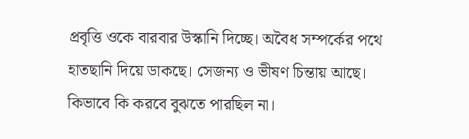প্রবৃত্তি ওকে বারবার উস্কানি দিচ্ছে। অবৈধ সম্পর্কের পথে হাতছানি দিয়ে ডাকছে। সেজন্য ও ভীষণ চিন্তায় আছে। কিভাবে কি করবে বুঝতে পারছিল না।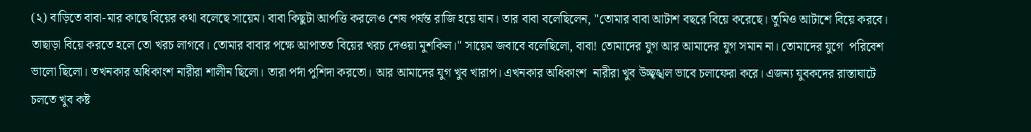(২) বাড়িতে বাবা-মার কাছে বিয়ের কথা বলেছে সায়েম। বাবা কিছুটা আপত্তি করলেও শেষ পর্যন্ত রাজি হয়ে যান। তার বাবা বলেছিলেন, "তোমার বাবা আটাশ বছরে বিয়ে করেছে। তুমিও আটাশে বিয়ে করবে। তাছাড়া বিয়ে করতে হলে তো খরচ লাগবে। তোমার বাবার পক্ষে আপাতত বিয়ের খরচ দেওয়া মুশকিল।" সায়েম জবাবে বলেছিলো, বাবা! তোমাদের যুগ আর আমাদের যুগ সমান না। তোমাদের যুগে  পরিবেশ ভালো ছিলো। তখনকার অধিকাংশ নারীরা শালীন ছিলো। তারা পর্দা পুশিদা করতো। আর আমাদের যুগ খুব খারাপ। এখনকার অধিকাংশ  নারীরা খুব উচ্ছৃঙ্খল ভাবে চলাফেরা করে। এজন্য যুবকদের রাস্তাঘাটে চলতে খুব কষ্ট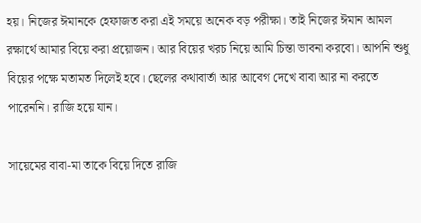হয়। নিজের ঈমানকে হেফাজত করা এই সময়ে অনেক বড় পরীক্ষা। তাই নিজের ঈমান আমল রক্ষার্থে আমার বিয়ে করা প্রয়োজন। আর বিয়ের খরচ নিয়ে আমি চিন্তা ভাবনা করবো। আপনি শুধু বিয়ের পক্ষে মতামত দিলেই হবে। ছেলের কথাবার্তা আর আবেগ দেখে বাবা আর না করতে পারেননি। রাজি হয়ে যান।

সায়েমের বাবা-মা তাকে বিয়ে দিতে রাজি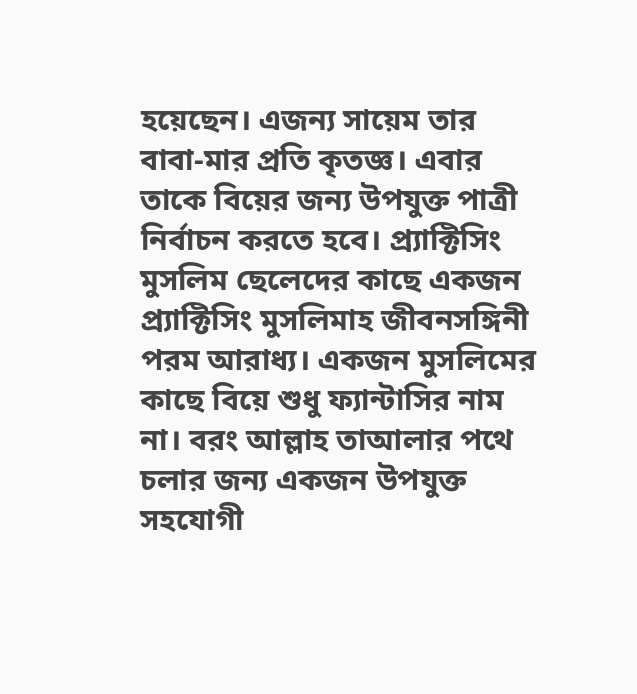হয়েছেন। এজন্য সায়েম তার বাবা-মার প্রতি কৃতজ্ঞ। এবার তাকে বিয়ের জন্য উপযুক্ত পাত্রী নির্বাচন করতে হবে। প্র্যাক্টিসিং মুসলিম ছেলেদের কাছে একজন প্র্যাক্টিসিং মুসলিমাহ জীবনসঙ্গিনী পরম আরাধ্য। একজন মুসলিমের কাছে বিয়ে শুধু ফ্যান্টাসির নাম না। বরং আল্লাহ তাআলার পথে চলার জন্য একজন উপযুক্ত সহযোগী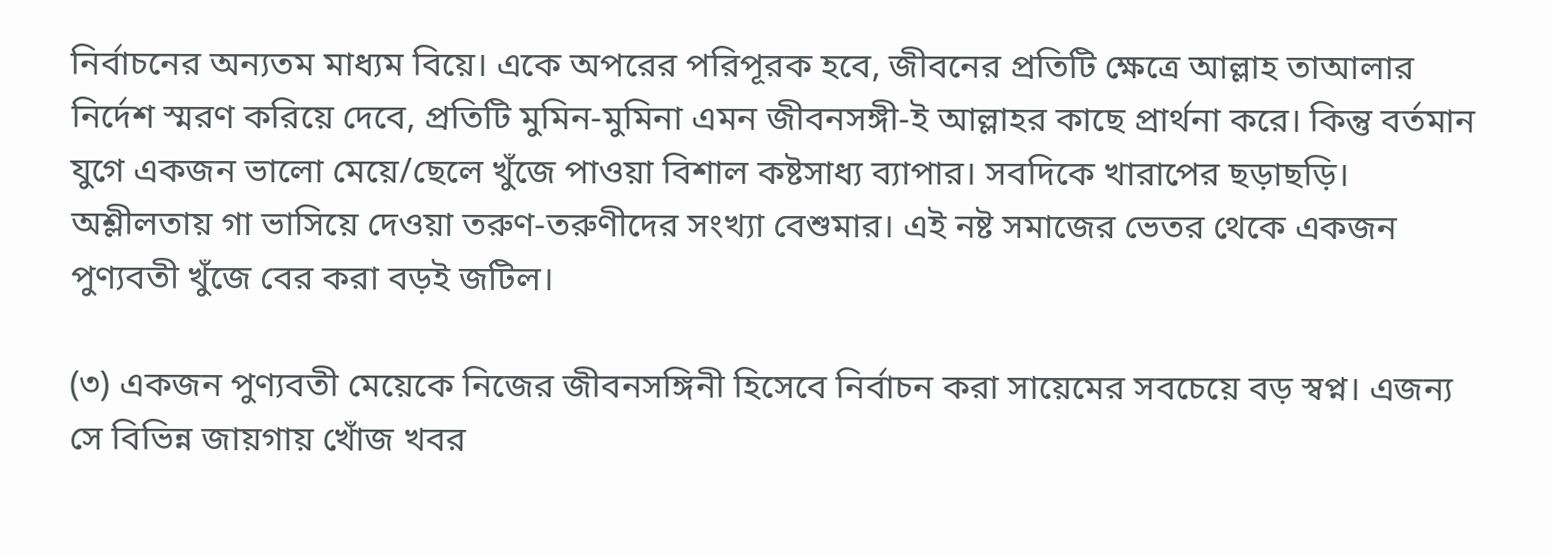নির্বাচনের অন্যতম মাধ্যম বিয়ে। একে অপরের পরিপূরক হবে, জীবনের প্রতিটি ক্ষেত্রে আল্লাহ তাআলার নির্দেশ স্মরণ করিয়ে দেবে, প্রতিটি মুমিন-মুমিনা এমন জীবনসঙ্গী-ই আল্লাহর কাছে প্রার্থনা করে। কিন্তু বর্তমান যুগে একজন ভালো মেয়ে/ছেলে খুঁজে পাওয়া বিশাল কষ্টসাধ্য ব্যাপার। সবদিকে খারাপের ছড়াছড়ি। অশ্লীলতায় গা ভাসিয়ে দেওয়া তরুণ-তরুণীদের সংখ্যা বেশুমার। এই নষ্ট সমাজের ভেতর থেকে একজন পুণ্যবতী খুঁজে বের করা বড়ই জটিল।

(৩) একজন পুণ্যবতী মেয়েকে নিজের জীবনসঙ্গিনী হিসেবে নির্বাচন করা সায়েমের সবচেয়ে বড় স্বপ্ন। এজন্য সে বিভিন্ন জায়গায় খোঁজ খবর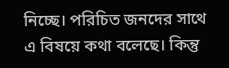নিচ্ছে। পরিচিত জনদের সাথে এ বিষয়ে কথা বলেছে। কিন্তু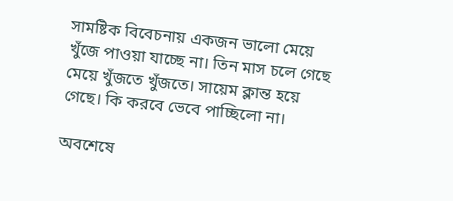সামষ্টিক বিবেচনায় একজন ভালো মেয়ে খুঁজে পাওয়া যাচ্ছে না। তিন মাস চলে গেছে মেয়ে খুঁজতে খুঁজতে। সায়েম ক্লান্ত হয়ে গেছে। কি করবে ভেবে পাচ্ছিলো না।

অবশেষে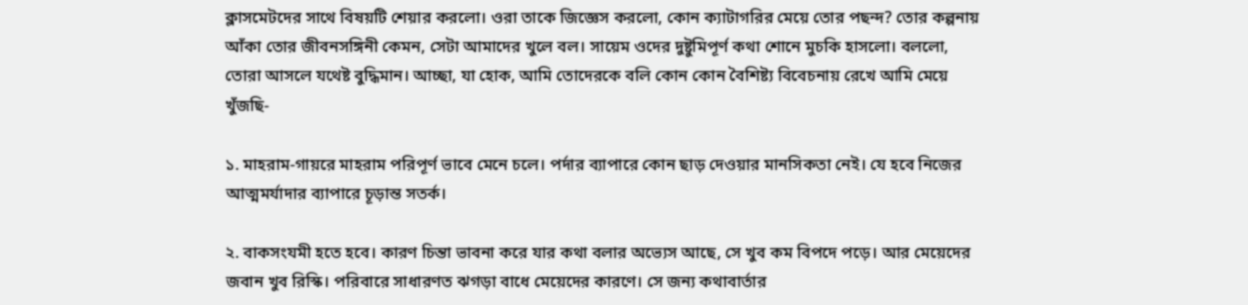ক্লাসমেটদের সাথে বিষয়টি শেয়ার করলো। ওরা তাকে জিজ্ঞেস করলো, কোন ক্যাটাগরির মেয়ে তোর পছন্দ? তোর কল্পনায় আঁকা তোর জীবনসঙ্গিনী কেমন, সেটা আমাদের খুলে বল। সায়েম ওদের দুষ্টুমিপূর্ণ কথা শোনে মুচকি হাসলো। বললো, তোরা আসলে যথেষ্ট বুদ্ধিমান। আচ্ছা, যা হোক, আমি তোদেরকে বলি কোন কোন বৈশিষ্ট্য বিবেচনায় রেখে আমি মেয়ে খুঁজছি-

১. মাহরাম-গায়রে মাহরাম পরিপূর্ণ ভাবে মেনে চলে। পর্দার ব্যাপারে কোন ছাড় দেওয়ার মানসিকতা নেই। যে হবে নিজের আত্মমর্যাদার ব্যাপারে চূড়ান্ত সতর্ক।

২. বাকসংযমী হতে হবে। কারণ চিন্তা ভাবনা করে যার কথা বলার অভ্যেস আছে, সে খুব কম বিপদে পড়ে। আর মেয়েদের জবান খুব রিস্কি। পরিবারে সাধারণত ঝগড়া বাধে মেয়েদের কারণে। সে জন্য কথাবার্তার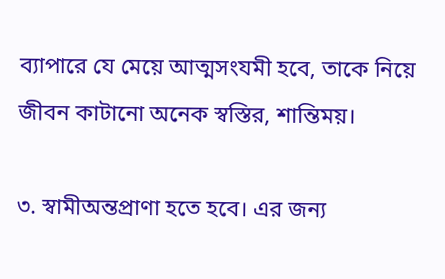ব্যাপারে যে মেয়ে আত্মসংযমী হবে, তাকে নিয়ে জীবন কাটানো অনেক স্বস্তির, শান্তিময়।

৩. স্বামীঅন্তপ্রাণা হতে হবে। এর জন্য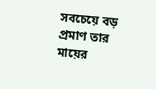সবচেয়ে বড় প্রমাণ তার মায়ের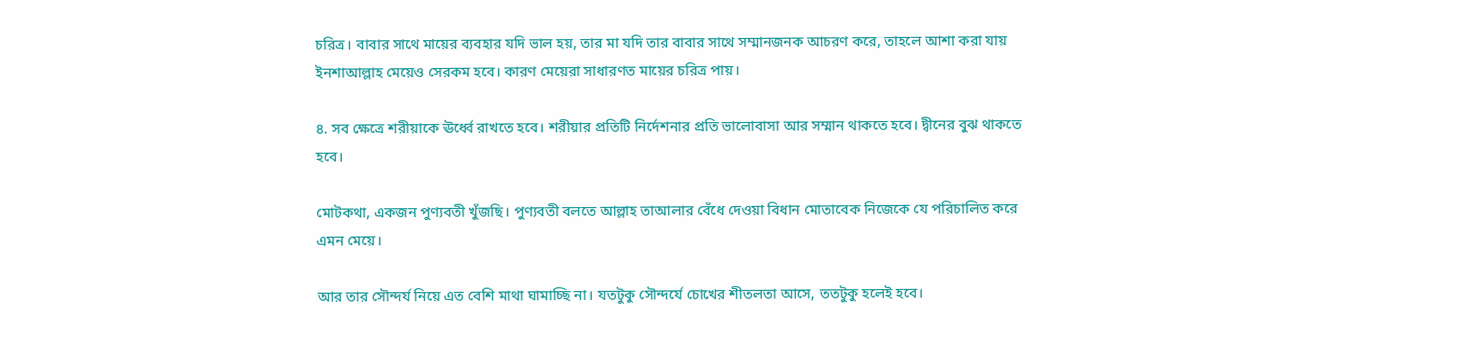চরিত্র। বাবার সাথে মায়ের ব্যবহার যদি ভাল হয়, তার মা যদি তার বাবার সাথে সম্মানজনক আচরণ করে, তাহলে আশা করা যায় ইনশাআল্লাহ মেয়েও সেরকম হবে। কারণ মেয়েরা সাধারণত মায়ের চরিত্র পায়।

৪. সব ক্ষেত্রে শরীয়াকে ঊর্ধ্বে রাখতে হবে। শরীয়ার প্রতিটি নির্দেশনার প্রতি ভালোবাসা আর সম্মান থাকতে হবে। দ্বীনের বুঝ থাকতে হবে।

মোটকথা, একজন পুণ্যবতী খুঁজছি। পুণ্যবতী বলতে আল্লাহ তাআলার বেঁধে দেওয়া বিধান মোতাবেক নিজেকে যে পরিচালিত করে এমন মেয়ে।

আর তার সৌন্দর্য নিয়ে এত বেশি মাথা ঘামাচ্ছি না। যতটুকু সৌন্দর্যে চোখের শীতলতা আসে, ততটুকু হলেই হবে।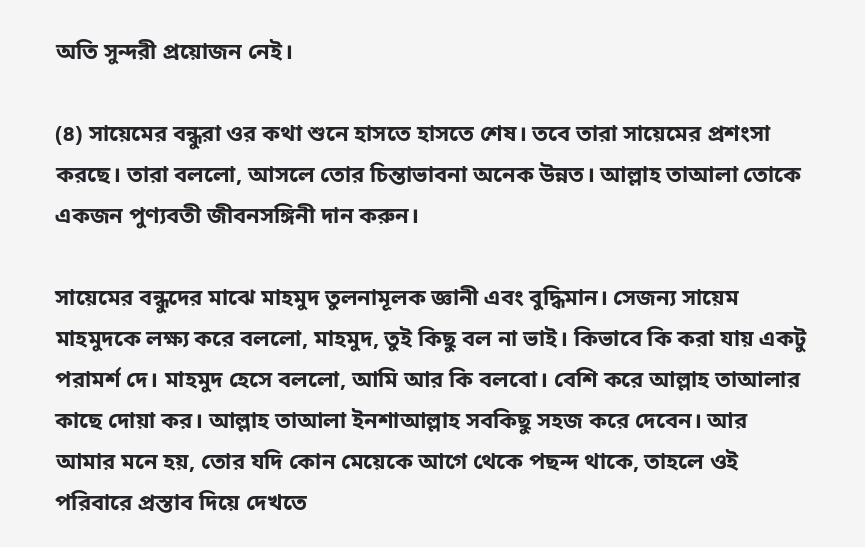অতি সুন্দরী প্রয়োজন নেই।

(৪) সায়েমের বন্ধুরা ওর কথা শুনে হাসতে হাসতে শেষ। তবে তারা সায়েমের প্রশংসা করছে। তারা বললো, আসলে তোর চিন্তাভাবনা অনেক উন্নত। আল্লাহ তাআলা তোকে একজন পুণ্যবতী জীবনসঙ্গিনী দান করুন।

সায়েমের বন্ধুদের মাঝে মাহমুদ তুলনামূলক জ্ঞানী এবং বুদ্ধিমান। সেজন্য সায়েম মাহমুদকে লক্ষ্য করে বললো, মাহমুদ, তুই কিছু বল না ভাই। কিভাবে কি করা যায় একটু পরামর্শ দে। মাহমুদ হেসে বললো, আমি আর কি বলবো। বেশি করে আল্লাহ তাআলার কাছে দোয়া কর। আল্লাহ তাআলা ইনশাআল্লাহ সবকিছু সহজ করে দেবেন। আর আমার মনে হয়, তোর যদি কোন মেয়েকে আগে থেকে পছন্দ থাকে, তাহলে ওই পরিবারে প্রস্তাব দিয়ে দেখতে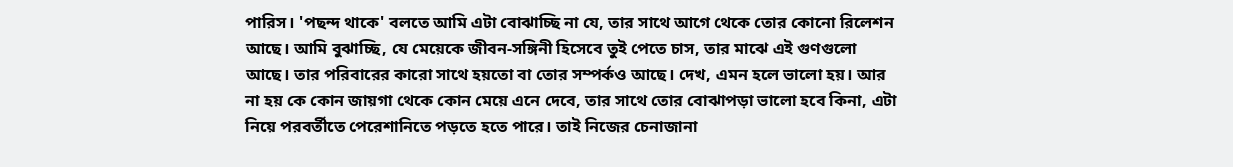পারিস। 'পছন্দ থাকে' বলতে আমি এটা বোঝাচ্ছি না যে, তার সাথে আগে থেকে তোর কোনো রিলেশন আছে। আমি বুঝাচ্ছি, যে মেয়েকে জীবন-সঙ্গিনী হিসেবে তুই পেতে চাস, তার মাঝে এই গুণগুলো আছে। তার পরিবারের কারো সাথে হয়তো বা তোর সম্পর্ক‌ও আছে। দেখ, এমন হলে ভালো হয়। আর না হয় কে কোন জায়গা থেকে কোন মেয়ে এনে দেবে, তার সাথে তোর বোঝাপড়া ভালো হবে কিনা, এটা নিয়ে পরবর্তীতে পেরেশানিতে পড়তে হতে পারে। তাই নিজের চেনাজানা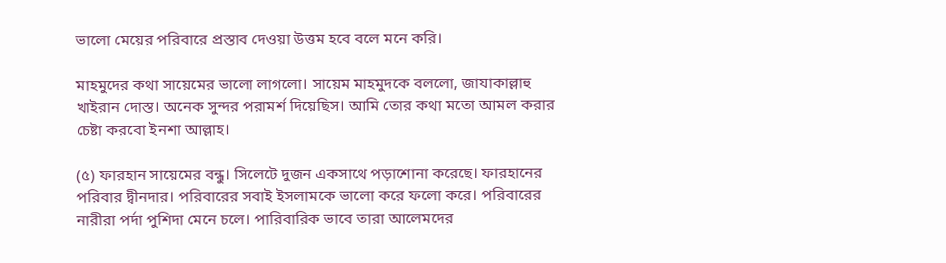ভালো মেয়ের পরিবারে প্রস্তাব দেওয়া উত্তম হবে বলে মনে করি।

মাহমুদের কথা সায়েমের ভালো লাগলো। সায়েম মাহমুদকে বললো, জাযাকাল্লাহু খাইরান দোস্ত। অনেক সুন্দর পরামর্শ দিয়েছিস। আমি তোর কথা মতো আমল করার চেষ্টা করবো ইনশা আল্লাহ।

(৫) ফারহান সায়েমের বন্ধু। সিলেটে দুজন একসাথে পড়াশোনা করেছে। ফারহানের পরিবার দ্বীনদার। পরিবারের সবাই ইসলামকে ভালো করে ফলো করে। পরিবারের নারীরা পর্দা পুশিদা মেনে চলে। পারিবারিক ভাবে তারা আলেমদের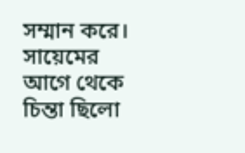সম্মান করে। সায়েমের আগে থেকে চিন্তা ছিলো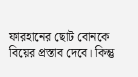ফারহানের ছোট বোনকে বিয়ের প্রস্তাব দেবে। কিন্তু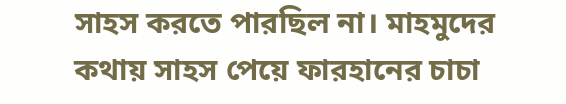সাহস করতে পারছিল না। মাহমুদের কথায় সাহস পেয়ে ফারহানের চাচা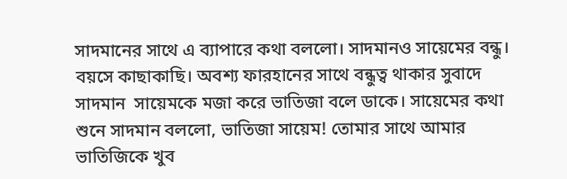সাদমানের সাথে এ ব্যাপারে কথা বললো। সাদমানও সায়েমের বন্ধু। বয়সে কাছাকাছি। অবশ্য ফারহানের সাথে বন্ধুত্ব থাকার সুবাদে সাদমান  সায়েমকে মজা করে ভাতিজা বলে ডাকে। সায়েমের কথা শুনে সাদমান বললো, ভাতিজা সায়েম! তোমার সাথে আমার ভাতিজিকে খুব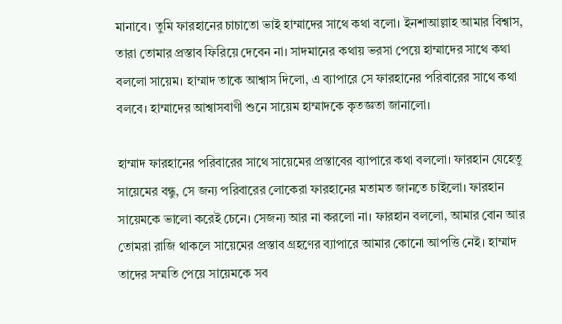মানাবে। তুমি ফারহানের চাচাতো ভাই হাম্মাদের সাথে কথা বলো। ইনশাআল্লাহ আমার বিশ্বাস, তারা তোমার প্রস্তাব ফিরিয়ে দেবেন না। সাদমানের কথায় ভরসা পেয়ে হাম্মাদের সাথে কথা বললো সায়েম। হাম্মাদ তাকে আশ্বাস দিলো, এ ব্যাপারে সে ফারহানের পরিবারের সাথে কথা বলবে। হাম্মাদের আশ্বাসবাণী শুনে সায়েম হাম্মাদকে কৃতজ্ঞতা জানালো।

হাম্মাদ ফারহানের পরিবারের সাথে সায়েমের প্রস্তাবের ব্যাপারে কথা বললো। ফারহান যেহেতু সায়েমের বন্ধু, সে জন্য পরিবারের লোকেরা ফারহানের মতামত জানতে চাইলো। ফারহান সায়েমকে ভালো করেই চেনে। সেজন্য আর না করলো না। ফারহান বললো, আমার বোন আর তোমরা রাজি থাকলে সায়েমের প্রস্তাব গ্রহণের ব্যাপারে আমার কোনো আপত্তি নেই। হাম্মাদ তাদের সম্মতি পেয়ে সায়েমকে সব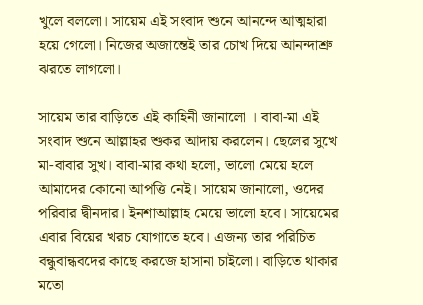খুলে বললো। সায়েম এই সংবাদ শুনে আনন্দে আত্মহারা হয়ে গেলো। নিজের অজান্তেই তার চোখ দিয়ে আনন্দাশ্রু ঝরতে লাগলো।

সায়েম তার বাড়িতে এই কাহিনী জানালো । বাবা-মা এই সংবাদ শুনে আল্লাহর শুকর আদায় করলেন। ছেলের সুখে মা-বাবার সুখ। বাবা-মার কথা হলো, ভালো মেয়ে হলে আমাদের কোনো আপত্তি নেই। সায়েম জানালো, ওদের পরিবার দ্বীনদার। ইনশাআল্লাহ মেয়ে ভালো হবে। সায়েমের এবার বিয়ের খরচ যোগাতে হবে। এজন্য তার পরিচিত বন্ধুবান্ধবদের কাছে করজে হাসানা চাইলো। বাড়িতে থাকার মতো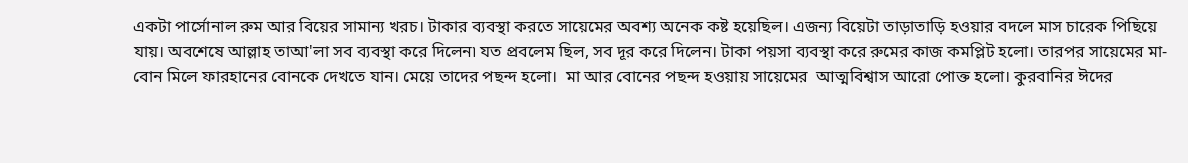একটা পার্সোনাল রুম আর বিয়ের সামান্য খরচ। টাকার ব্যবস্থা করতে সায়েমের অবশ্য অনেক কষ্ট হয়েছিল। এজন্য বিয়েটা তাড়াতাড়ি হওয়ার বদলে মাস চারেক পিছিয়ে যায়। অবশেষে আল্লাহ তাআ'লা সব ব্যবস্থা করে দিলেন৷ যত প্রবলেম ছিল, সব দূর করে দিলেন। টাকা পয়সা ব্যবস্থা করে রুমের কাজ কমপ্লিট হলো। তারপর সায়েমের মা-বোন মিলে ফারহানের বোনকে দেখতে যান। মেয়ে তাদের পছন্দ হলো।  মা আর বোনের পছন্দ হওয়ায় সায়েমের  আত্মবিশ্বাস আরো পোক্ত হলো। কুরবানির ঈদের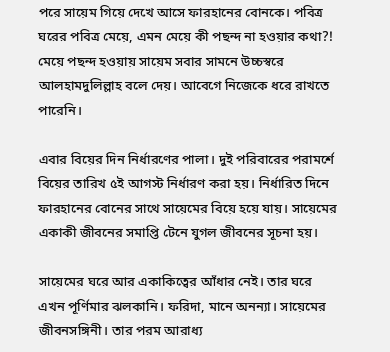পরে সায়েম গিয়ে দেখে আসে ফারহানের বোনকে। পবিত্র ঘরের পবিত্র মেয়ে, এমন মেয়ে কী পছন্দ না হওয়ার কথা?! মেয়ে পছন্দ হওয়ায় সায়েম সবার সামনে উচ্চস্বরে আলহামদুলিল্লাহ বলে দেয়। আবেগে নিজেকে ধরে রাখতে পারেনি।

এবার বিয়ের দিন নির্ধারণের পালা। দুই পরিবারের পরামর্শে বিয়ের তারিখ ৫ই আগস্ট নির্ধারণ করা হয়। নির্ধারিত দিনে ফারহানের বোনের সাথে সায়েমের বিয়ে হয়ে যায়। সায়েমের একাকী জীবনের সমাপ্তি টেনে যুগল জীবনের সূচনা হয়।

সায়েমের ঘরে আর একাকিত্বের আঁধার নেই। তার ঘরে এখন পূর্ণিমার ঝলকানি। ফরিদা, মানে অনন্যা। সায়েমের জীবনসঙ্গিনী। তার পরম আরাধ্য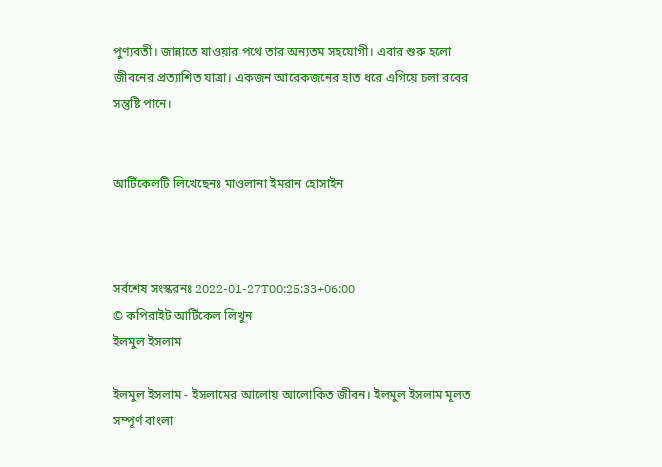পুণ্যবতী। জান্নাতে যাওয়ার পথে তার অন্যতম সহযোগী। এবার শুরু হলো জীবনের প্রত্যাশিত যাত্রা। একজন আরেকজনের হাত ধরে এগিয়ে চলা রবের সন্তুষ্টি পানে।


আর্টিকেলটি লিখেছেনঃ মাওলানা ইমরান হোসাইন



সর্বশেষ সংস্করনঃ 2022-01-27T00:25:33+06:00
© কপিরাইট আর্টিকেল লিখুন
ইলমুল ইসলাম

ইলমুল ইসলাম - ইসলামের আলোয় আলোকিত জীবন। ইলমুল ইসলাম মূলত সম্পূর্ণ বাংলা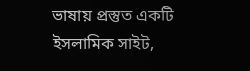ভাষায় প্রস্তুত একটি ইসলামিক সাইট,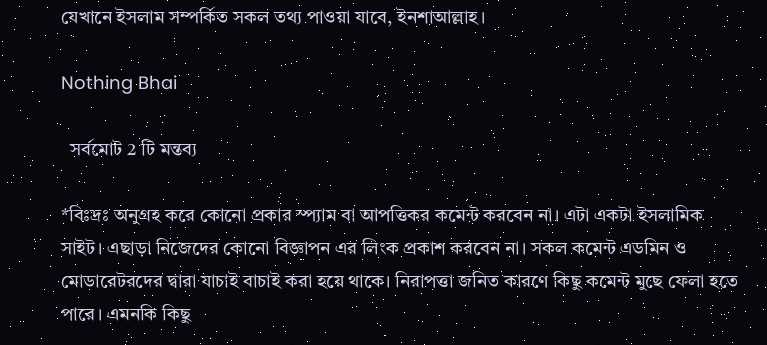যেখানে ইসলাম সম্পর্কিত সকল তথ্য পাওয়া যাবে, ইনশাআল্লাহ।

Nothing Bhai

  সর্বমোট 2 টি মন্তব্য

*বিঃদ্রঃ অনুগ্রহ করে কোনো প্রকার স্প্যাম বা আপত্তিকর কমেন্ট করবেন না। এটা একটা ইসলামিক সাইট। এছাড়া নিজেদের কোনো বিজ্ঞাপন এর লিংক প্রকাশ করবেন না। সকল কমেন্ট এডমিন ও মোডারেটরদের দ্বারা যাচাই বাচাই করা হয়ে থাকে। নিরাপত্তা জনিত কারণে কিছু কমেন্ট মুছে ফেলা হতে পারে। এমনকি কিছু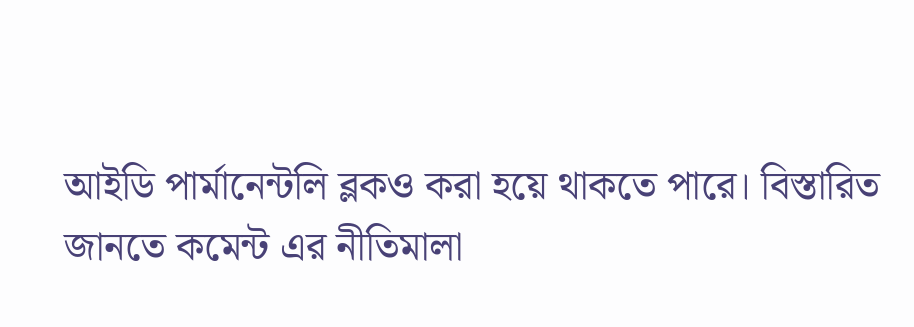আইডি পার্মানেন্টলি ব্লকও করা হয়ে থাকতে পারে। বিস্তারিত জানতে কমেন্ট এর নীতিমালা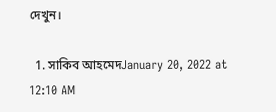দেখুন।

  1. সাকিব আহমেদJanuary 20, 2022 at 12:10 AM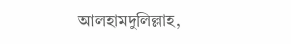আলহামদুলিল্লাহ,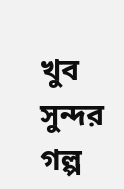খুব সুন্দর গল্প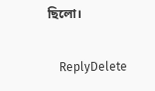ছিলো।

    ReplyDelete